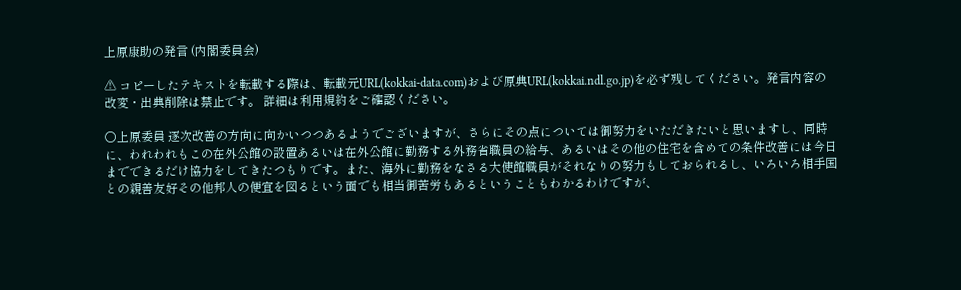上原康助の発言 (内閣委員会)

⚠ コピーしたテキストを転載する際は、転載元URL(kokkai-data.com)および原典URL(kokkai.ndl.go.jp)を必ず残してください。発言内容の改変・出典削除は禁止です。 詳細は利用規約をご確認ください。

○上原委員 逐次改善の方向に向かいつつあるようでございますが、さらにその点については御努力をいただきたいと思いますし、同時に、われわれもこの在外公館の設置あるいは在外公館に勤務する外務省職員の給与、あるいはその他の住宅を含めての条件改善には今日までできるだけ協力をしてきたつもりです。また、海外に勤務をなさる大使館職員がそれなりの努力もしておられるし、いろいろ相手国との親善友好その他邦人の便宜を図るという面でも相当御苦労もあるということもわかるわけですが、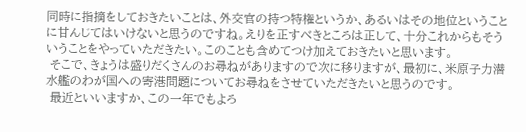同時に指摘をしておきたいことは、外交官の持つ特権というか、あるいはその地位ということに甘んじてはいけないと思うのですね。えりを正すべきところは正して、十分これからもそういうことをやっていただきたい。このことも含めてつけ加えておきたいと思います。
 そこで、きょうは盛りだくさんのお尋ねがありますので次に移りますが、最初に、米原子力潜水艦のわが国への寄港問題についてお尋ねをさせていただきたいと思うのです。
 最近といいますか、この一年でもよろ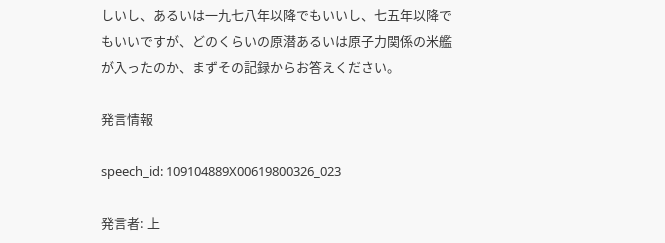しいし、あるいは一九七八年以降でもいいし、七五年以降でもいいですが、どのくらいの原潜あるいは原子力関係の米艦が入ったのか、まずその記録からお答えください。

発言情報

speech_id: 109104889X00619800326_023

発言者: 上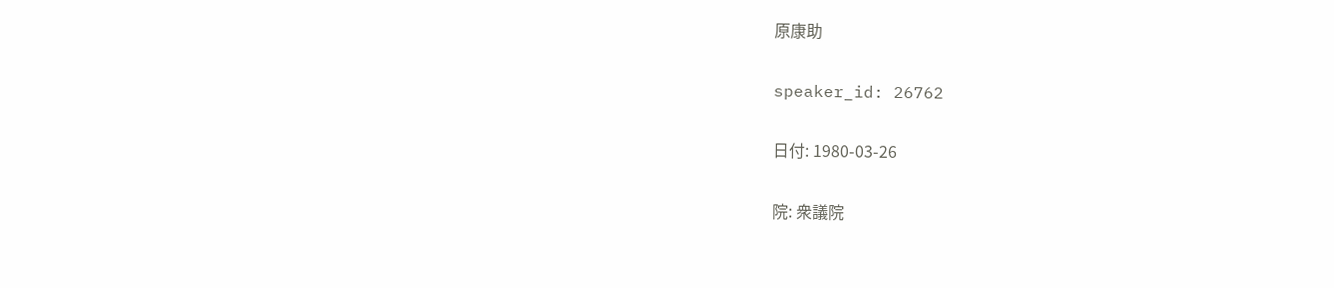原康助

speaker_id: 26762

日付: 1980-03-26

院: 衆議院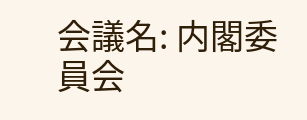会議名: 内閣委員会